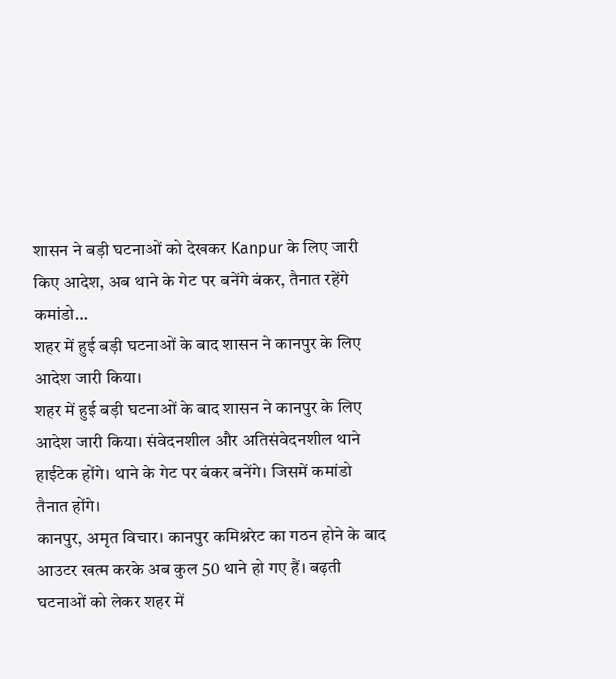शासन ने बड़ी घटनाओं को देखकर Kanpur के लिए जारी किए आदेश, अब थाने के गेट पर बनेंगे बंकर, तैनात रहेंगे कमांडो…
शहर में हुई बड़ी घटनाओं के बाद शासन ने कानपुर के लिए आदेश जारी किया।
शहर में हुई बड़ी घटनाओं के बाद शासन ने कानपुर के लिए आदेश जारी किया। संवेदनशील और अतिसंवेदनशील थाने हाईटेक होंगे। थाने के गेट पर बंकर बनेंगे। जिसमें कमांडो तैनात होंगे।
कानपुर, अमृत विचार। कानपुर कमिश्नरेट का गठन होने के बाद आउटर खत्म करके अब कुल 50 थाने हो गए हैं। बढ़ती घटनाओं को लेकर शहर में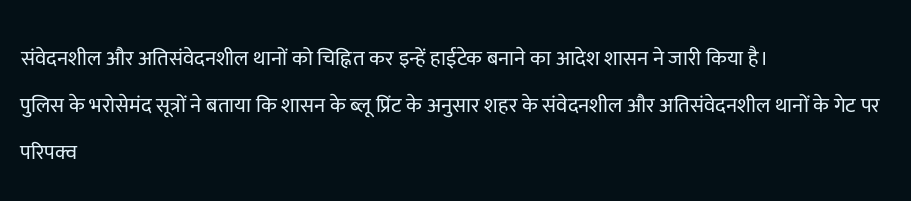संवेदनशील और अतिसंवेदनशील थानों को चिह्नित कर इन्हें हाईटेक बनाने का आदेश शासन ने जारी किया है।
पुलिस के भरोसेमंद सूत्रों ने बताया कि शासन के ब्लू प्रिंट के अनुसार शहर के संवेदनशील और अतिसंवेदनशील थानों के गेट पर परिपक्व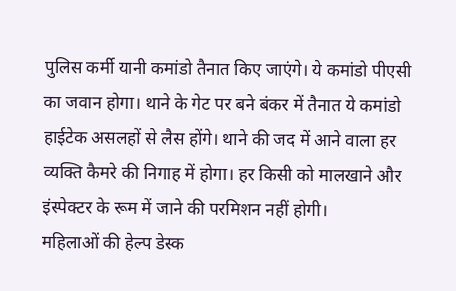पुलिस कर्मी यानी कमांडो तैनात किए जाएंगे। ये कमांडो पीएसी का जवान होगा। थाने के गेट पर बने बंकर में तैनात ये कमांडो हाईटेक असलहों से लैस होंगे। थाने की जद में आने वाला हर व्यक्ति कैमरे की निगाह में होगा। हर किसी को मालखाने और इंस्पेक्टर के रूम में जाने की परमिशन नहीं होगी।
महिलाओं की हेल्प डेस्क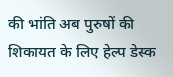की भांति अब पुरुषों की शिकायत के लिए हेल्प डेस्क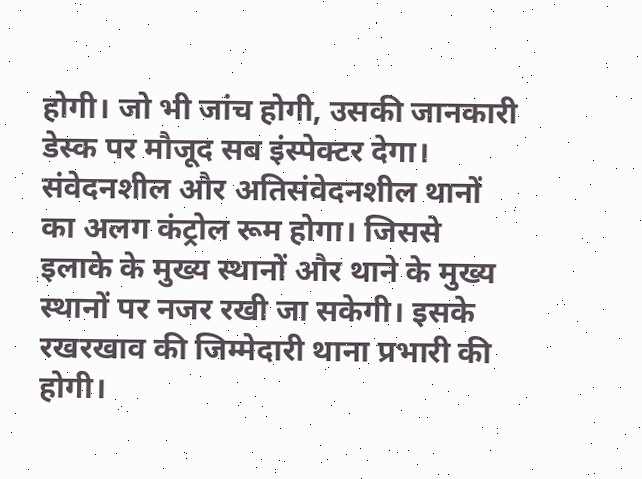होगी। जो भी जांच होगी, उसकी जानकारी डेस्क पर मौजूद सब इंस्पेक्टर देगा। संवेदनशील और अतिसंवेदनशील थानों का अलग कंट्रोल रूम होगा। जिससे इलाके के मुख्य स्थानों और थाने के मुख्य स्थानों पर नजर रखी जा सकेगी। इसके रखरखाव की जिम्मेदारी थाना प्रभारी की होगी।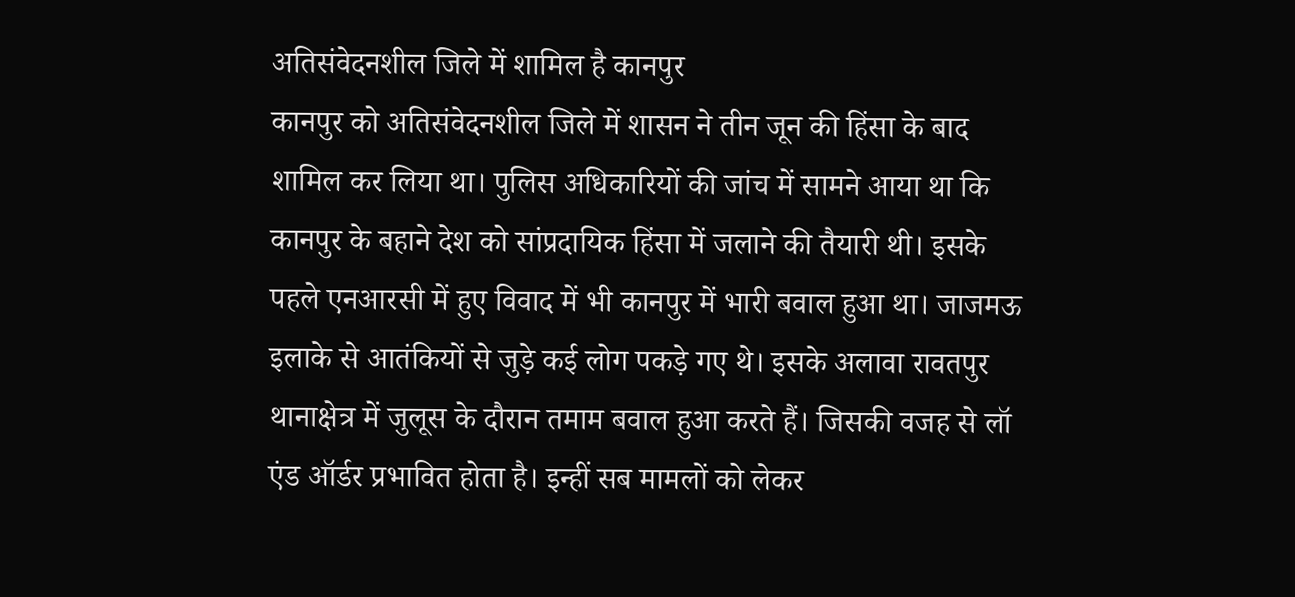अतिसंवेदनशील जिले में शामिल है कानपुर
कानपुर को अतिसंवेदनशील जिले में शासन ने तीन जून की हिंसा के बाद शामिल कर लिया था। पुलिस अधिकारियों की जांच में सामने आया था कि कानपुर के बहाने देश को सांप्रदायिक हिंसा में जलाने की तैयारी थी। इसके पहले एनआरसी में हुए विवाद में भी कानपुर में भारी बवाल हुआ था। जाजमऊ इलाके से आतंकियों से जुड़े कई लोग पकड़े गए थे। इसके अलावा रावतपुर थानाक्षेत्र में जुलूस के दौरान तमाम बवाल हुआ करते हैं। जिसकी वजह से लॉ एंड ऑर्डर प्रभावित होता है। इन्हीं सब मामलों को लेकर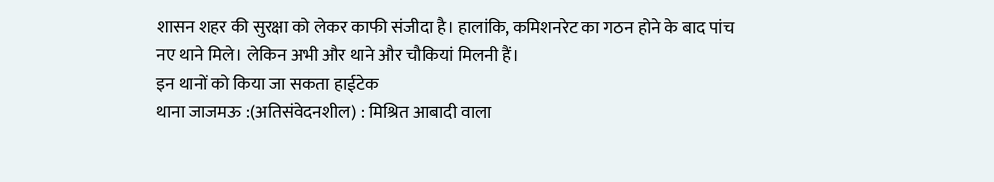शासन शहर की सुरक्षा को लेकर काफी संजीदा है। हालांकि, कमिशनरेट का गठन होने के बाद पांच नए थाने मिले। लेकिन अभी और थाने और चौकियां मिलनी हैं।
इन थानों को किया जा सकता हाईटेक
थाना जाजमऊ :(अतिसंवेदनशील) : मिश्रित आबादी वाला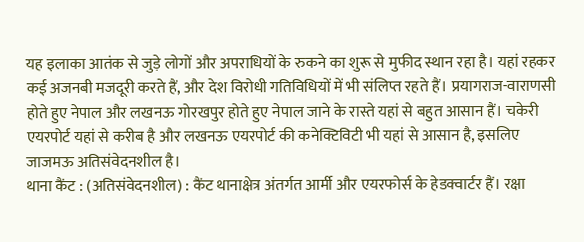यह इलाका आतंक से जुड़े लोगों और अपराधियों के रुकने का शुरू से मुफीद स्थान रहा है। यहां रहकर कई अजनबी मजदूरी करते हैं, और देश विरोधी गतिविधियों में भी संलिप्त रहते हैं। प्रयागराज-वाराणसी होते हुए नेपाल और लखनऊ गोरखपुर होते हुए नेपाल जाने के रास्ते यहां से बहुत आसान हैं। चकेरी एयरपोर्ट यहां से करीब है और लखनऊ एयरपोर्ट की कनेक्टिविटी भी यहां से आसान है, इसलिए जाजमऊ अतिसंवेदनशील है।
थाना कैंट : (अतिसंवेदनशील) : कैंट थानाक्षेत्र अंतर्गत आर्मी और एयरफोर्स के हेडक्वार्टर हैं। रक्षा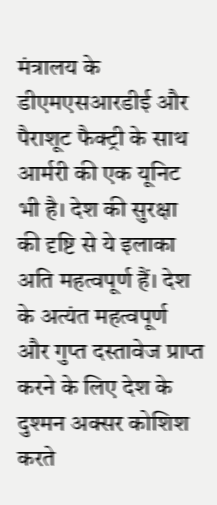मंत्रालय के डीएमएसआरडीई और पैराशूट फैक्ट्री के साथ आर्मरी की एक यूनिट भी है। देश की सुरक्षा की दृष्टि से ये इलाका अति महत्वपूर्ण हैं। देश के अत्यंत महत्वपूर्ण और गुप्त दस्तावेज प्राप्त करने के लिए देश के दुश्मन अक्सर कोशिश करते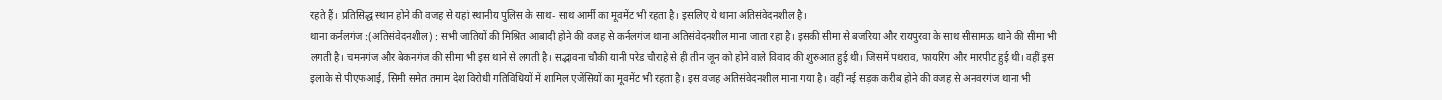रहते हैं। प्रतिसिद्ध स्थान होने की वजह से यहां स्थानीय पुलिस के साथ- साथ आर्मी का मूवमेंट भी रहता है। इसलिए ये थाना अतिसंवेदनशील है।
थाना कर्नलगंज :(अतिसंवेदनशील) : सभी जातियों की मिश्रित आबादी होने की वजह से कर्नलगंज थाना अतिसंवेदनशील माना जाता रहा है। इसकी सीमा से बजरिया और रायपुरवा के साथ सीसामऊ थाने की सीमा भी लगती है। चमनगंज और बेकनगंज की सीमा भी इस थाने से लगती है। सद्भावना चौकी यानी परेड चौराहे से ही तीन जून को होने वाले विवाद की शुरुआत हुई थी। जिसमें पथराव, फायरिंग और मारपीट हुई थी। वहीं इस इलाके से पीएफआई, सिमी समेत तमाम देश विरोधी गतिविधियों में शामिल एजेंसियों का मूवमेंट भी रहता है। इस वजह अतिसंवेदनशील माना गया है। वहीं नई सड़क करीब होने की वजह से अनवरगंज थाना भी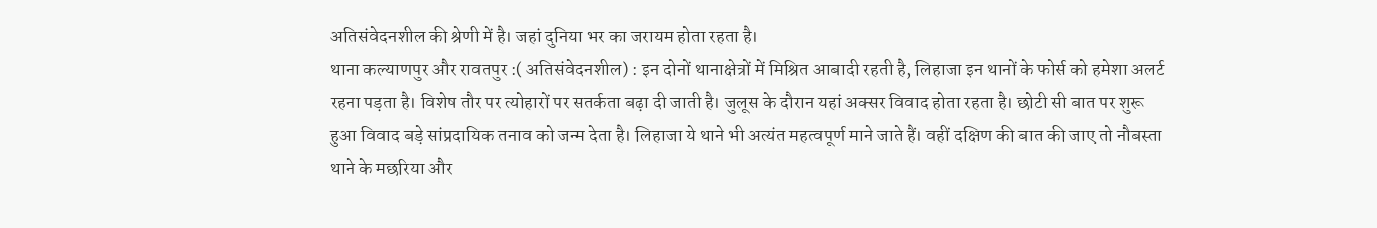अतिसंवेदनशील की श्रेणी में है। जहां दुनिया भर का जरायम होता रहता है।
थाना कल्याणपुर और रावतपुर :( अतिसंवेदनशील) : इन दोनों थानाक्षेत्रों में मिश्रित आबादी रहती है, लिहाजा इन थानों के फोर्स को हमेशा अलर्ट रहना पड़ता है। विशेष तौर पर त्योहारों पर सतर्कता बढ़ा दी जाती है। जुलूस के दौरान यहां अक्सर विवाद होता रहता है। छोटी सी बात पर शुरू हुआ विवाद बड़े सांप्रदायिक तनाव को जन्म देता है। लिहाजा ये थाने भी अत्यंत महत्वपूर्ण माने जाते हैं। वहीं दक्षिण की बात की जाए तो नौबस्ता थाने के मछरिया और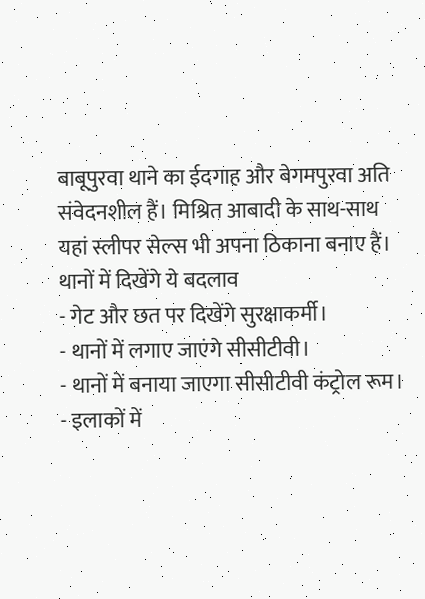बाबूपुरवा थाने का ईदगाह और बेगमपुरवा अति संवेदनशील हैं। मिश्रित आबादी के साथ-साथ यहां स्लीपर सेल्स भी अपना ठिकाना बनाए हैं।
थानों में दिखेंगे ये बदलाव
- गेट और छत पर दिखेंगे सुरक्षाकर्मी।
- थानों में लगाए जाएंगे सीसीटीवी।
- थानों में बनाया जाएगा सीसीटीवी कंट्रोल रूम।
- इलाकों में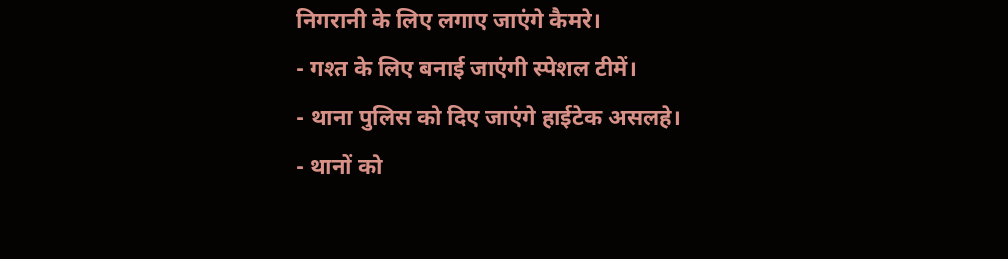निगरानी के लिए लगाए जाएंगे कैमरे।
- गश्त के लिए बनाई जाएंगी स्पेशल टीमें।
- थाना पुलिस को दिए जाएंगे हाईटेक असलहे।
- थानों को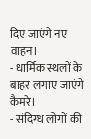दिए जाएंगे नए वाहन।
- धार्मिक स्थलों के बाहर लगाए जाएंगे कैमरे।
- संदिग्ध लोगों की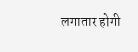लगातार होगी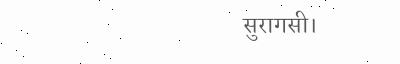सुरागसी।